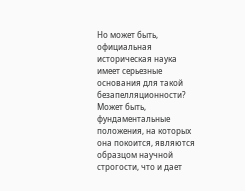Но может быть, официальная историческая наука имеет серьезные основания для такой безапелляционности? Может быть, фундаментальные положения, на которых она покоится, являются образцом научной строгости, что и дает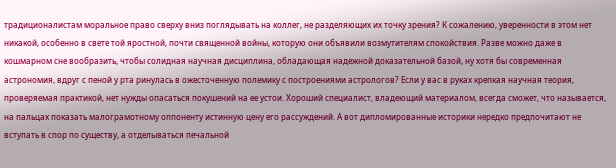традиционалистам моральное право сверху вниз поглядывать на коллег, не разделяющих их точку зрения? К сожалению, уверенности в этом нет никакой, особенно в свете той яростной, почти священной войны, которую они объявили возмутителям спокойствия. Разве можно даже в кошмарном сне вообразить, чтобы солидная научная дисциплина, обладающая надежной доказательной базой, ну хотя бы современная астрономия, вдруг с пеной у рта ринулась в ожесточенную полемику с построениями астрологов? Если у вас в руках крепкая научная теория, проверяемая практикой, нет нужды опасаться покушений на ее устои. Хороший специалист, владеющий материалом, всегда сможет, что называется, на пальцах показать малограмотному оппоненту истинную цену его рассуждений. А вот дипломированные историки нередко предпочитают не вступать в спор по существу, а отделываться печальной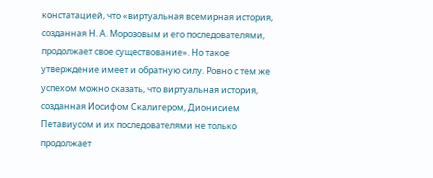констатацией, что «виртуальная всемирная история, созданная Н. А. Морозовым и его последователями, продолжает свое существование». Но такое утверждение имеет и обратную силу. Ровно с тем же успехом можно сказать, что виртуальная история, созданная Иосифом Скалигером, Дионисием Петавиусом и их последователями не только продолжает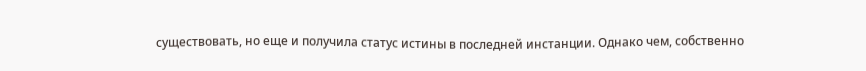существовать, но еще и получила статус истины в последней инстанции. Однако чем, собственно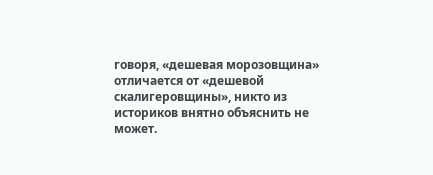говоря, «дешевая морозовщина» отличается от «дешевой скалигеровщины», никто из историков внятно объяснить не может.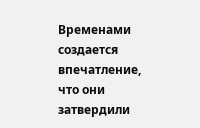Временами создается впечатление, что они затвердили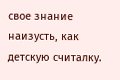свое знание наизусть, как детскую считалку.